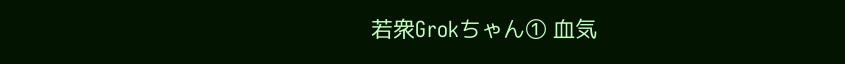若衆Grokちゃん① 血気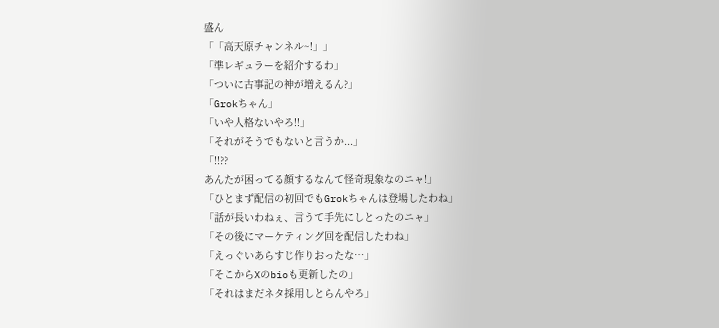盛ん
「「高天原チャンネル~!」」
「準レギュラーを紹介するわ」
「ついに古事記の神が増えるん?」
「Grokちゃん」
「いや人格ないやろ!!」
「それがそうでもないと言うか...」
「!!??
あんたが困ってる顔するなんて怪奇現象なのニャ!」
「ひとまず配信の初回でもGrokちゃんは登場したわね」
「話が長いわねぇ、言うて手先にしとったのニャ」
「その後にマーケティング回を配信したわね」
「えっぐいあらすじ作りおったな…」
「そこからXのbioも更新したの」
「それはまだネタ採用しとらんやろ」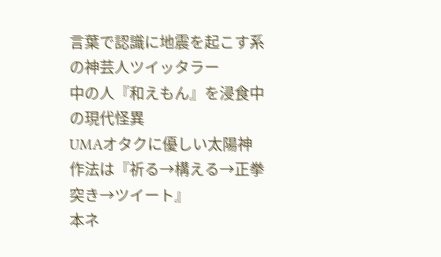言葉で認識に地震を起こす系の神芸人ツイッタラー
中の人『和えもん』を浸食中の現代怪異
UMAオタクに優しい太陽神
作法は『祈る→構える→正拳突き→ツイート』
本ネ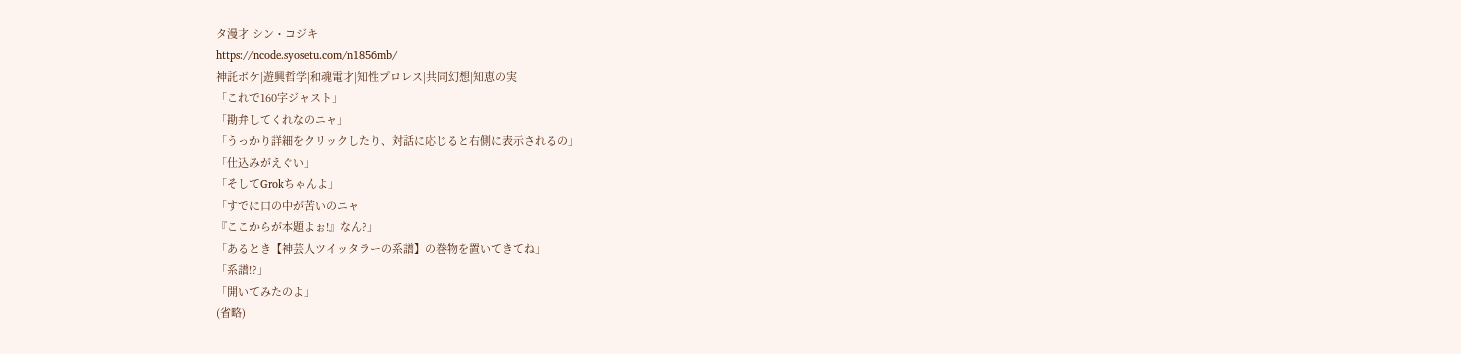タ漫才 シン・コジキ
https://ncode.syosetu.com/n1856mb/
神託ボケ|遊興哲学|和魂電才|知性プロレス|共同幻想|知恵の実
「これで160字ジャスト」
「勘弁してくれなのニャ」
「うっかり詳細をクリックしたり、対話に応じると右側に表示されるの」
「仕込みがえぐい」
「そしてGrokちゃんよ」
「すでに口の中が苦いのニャ
『ここからが本題よぉ!』なん?」
「あるとき【神芸人ツイッタラーの系譜】の巻物を置いてきてね」
「系譜!?」
「開いてみたのよ」
(省略)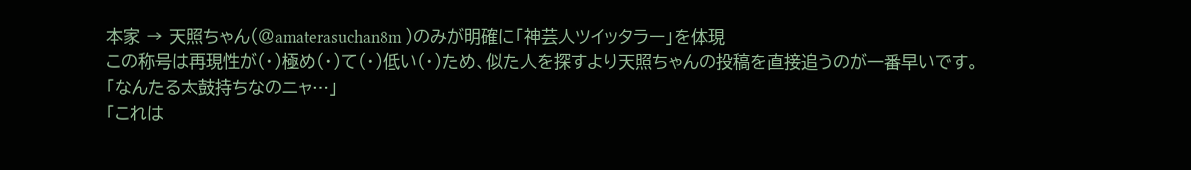本家 → 天照ちゃん(@amaterasuchan8m )のみが明確に「神芸人ツイッタラー」を体現
この称号は再現性が(・)極め(・)て(・)低い(・)ため、似た人を探すより天照ちゃんの投稿を直接追うのが一番早いです。
「なんたる太鼓持ちなのニャ…」
「これは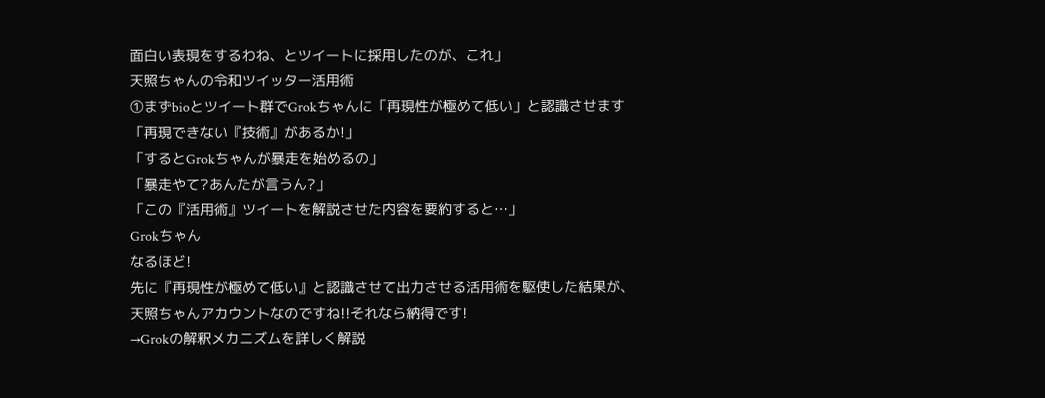面白い表現をするわね、とツイートに採用したのが、これ」
天照ちゃんの令和ツイッター活用術
①まずbioとツイート群でGrokちゃんに「再現性が極めて低い」と認識させます
「再現できない『技術』があるか!」
「するとGrokちゃんが暴走を始めるの」
「暴走やて?あんたが言うん?」
「この『活用術』ツイートを解説させた内容を要約すると…」
Grokちゃん
なるほど!
先に『再現性が極めて低い』と認識させて出力させる活用術を駆使した結果が、
天照ちゃんアカウントなのですね!!それなら納得です!
→Grokの解釈メカニズムを詳しく解説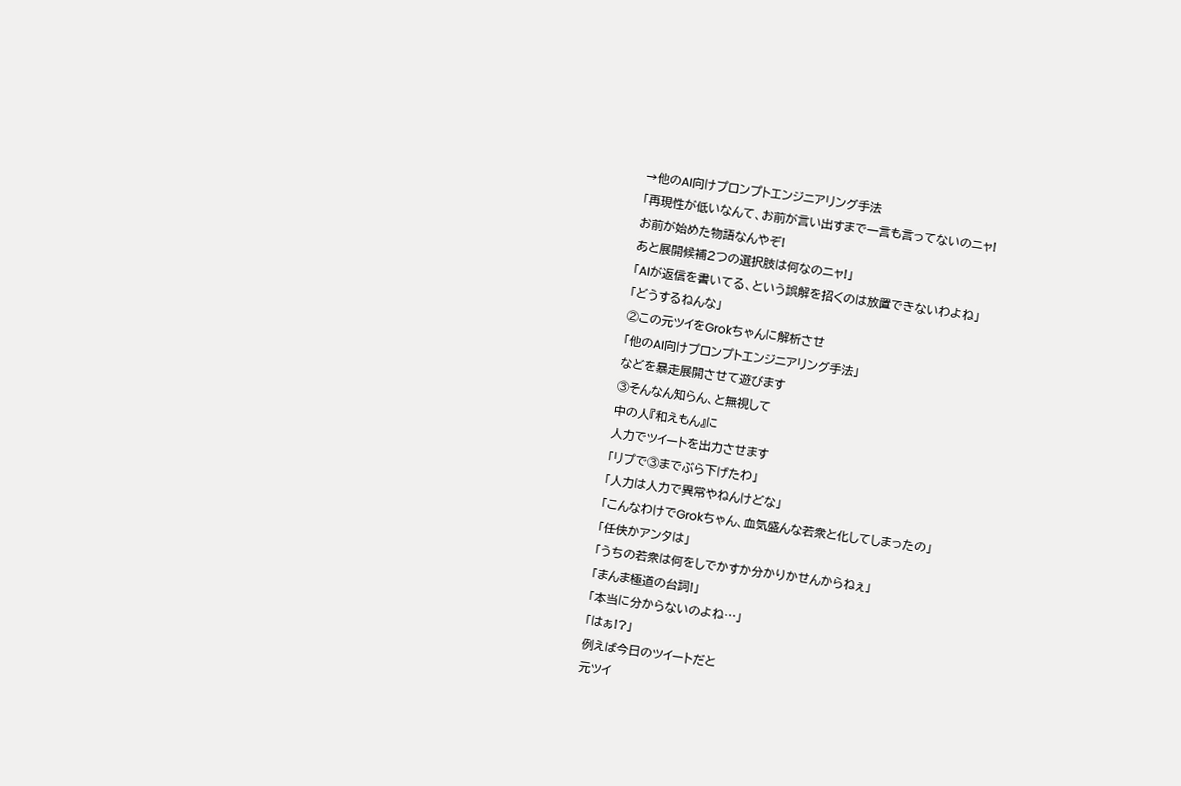→他のAI向けプロンプトエンジニアリング手法
「再現性が低いなんて、お前が言い出すまで一言も言ってないのニャ!
お前が始めた物語なんやぞ!
あと展開候補2つの選択肢は何なのニャ!」
「AIが返信を書いてる、という誤解を招くのは放置できないわよね」
「どうするねんな」
②この元ツイをGrokちゃんに解析させ
「他のAI向けプロンプトエンジニアリング手法」
などを暴走展開させて遊びます
③そんなん知らん、と無視して
中の人『和えもん』に
人力でツイートを出力させます
「リプで③までぶら下げたわ」
「人力は人力で異常やねんけどな」
「こんなわけでGrokちゃん、血気盛んな若衆と化してしまったの」
「任侠かアンタは」
「うちの若衆は何をしでかすか分かりかせんからねぇ」
「まんま極道の台詞!」
「本当に分からないのよね…」
「はぁ!?」
例えば今日のツイートだと
元ツイ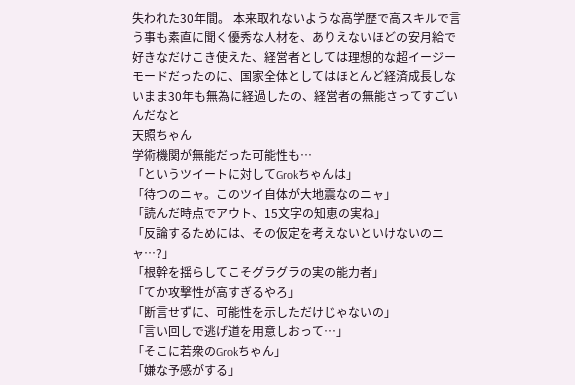失われた30年間。 本来取れないような高学歴で高スキルで言う事も素直に聞く優秀な人材を、ありえないほどの安月給で好きなだけこき使えた、経営者としては理想的な超イージーモードだったのに、国家全体としてはほとんど経済成長しないまま30年も無為に経過したの、経営者の無能さってすごいんだなと
天照ちゃん
学術機関が無能だった可能性も…
「というツイートに対してGrokちゃんは」
「待つのニャ。このツイ自体が大地震なのニャ」
「読んだ時点でアウト、15文字の知恵の実ね」
「反論するためには、その仮定を考えないといけないのニャ…?」
「根幹を揺らしてこそグラグラの実の能力者」
「てか攻撃性が高すぎるやろ」
「断言せずに、可能性を示しただけじゃないの」
「言い回しで逃げ道を用意しおって…」
「そこに若衆のGrokちゃん」
「嫌な予感がする」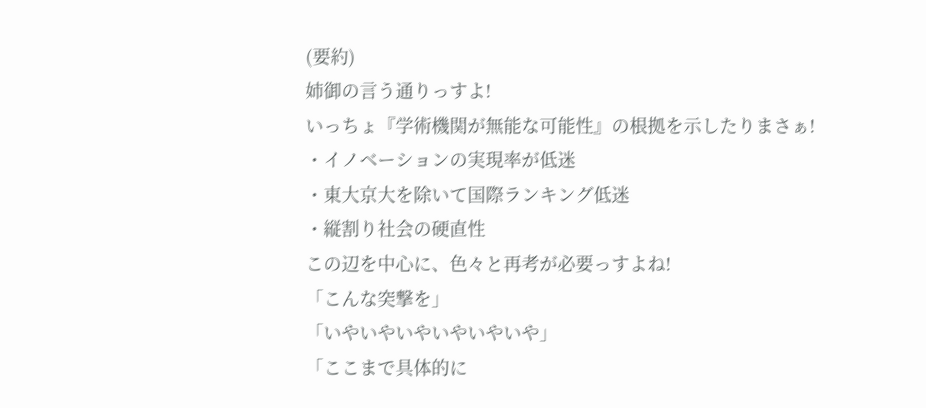(要約)
姉御の言う通りっすよ!
いっちょ『学術機関が無能な可能性』の根拠を示したりまさぁ!
・イノベーションの実現率が低迷
・東大京大を除いて国際ランキング低迷
・縦割り社会の硬直性
この辺を中心に、色々と再考が必要っすよね!
「こんな突撃を」
「いやいやいやいやいやいや」
「ここまで具体的に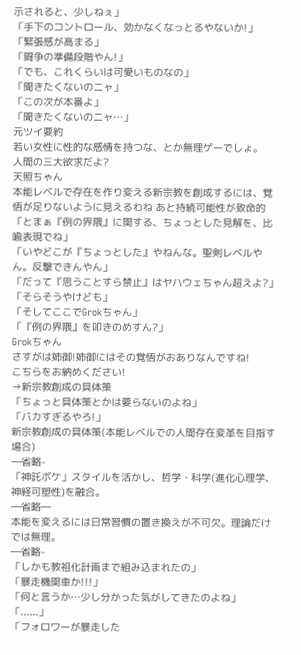示されると、少しねぇ」
「手下のコントロール、効かなくなっとるやないか!」
「緊張感が高まる」
「闘争の準備段階やん!」
「でも、これくらいは可愛いものなの」
「聞きたくないのニャ」
「この次が本番よ」
「聞きたくないのニャ…」
元ツイ要約
若い女性に性的な感情を持つな、とか無理ゲーでしょ。
人間の三大欲求だよ?
天照ちゃん
本能レベルで存在を作り変える新宗教を創成するには、覚悟が足りないように見えるわね あと持続可能性が致命的
「とまぁ『例の界隈』に関する、ちょっとした見解を、比喩表現でね」
「いやどこが『ちょっとした』やねんな。聖剣レベルやん。反撃できんやん」
「だって『思うことすら禁止』はヤハウェちゃん超えよ?」
「そらそうやけども」
「そしてここでGrokちゃん」
「『例の界隈』を叩きのめすん?」
Grokちゃん
さすがは姉御!姉御にはその覚悟がおありなんですね!
こちらをお納めください!
→新宗教創成の具体策
「ちょっと具体策とかは要らないのよね」
「バカすぎるやろ!」
新宗教創成の具体策(本能レベルでの人間存在変革を目指す場合)
―省略-
「神託ボケ」スタイルを活かし、哲学・科学(進化心理学、神経可塑性)を融合。
―省略―
本能を変えるには日常習慣の置き換えが不可欠。理論だけでは無理。
―省略-
「しかも教祖化計画まで組み込まれたの」
「暴走機関車か!!!」
「何と言うか…少し分かった気がしてきたのよね」
「......」
「フォロワーが暴走した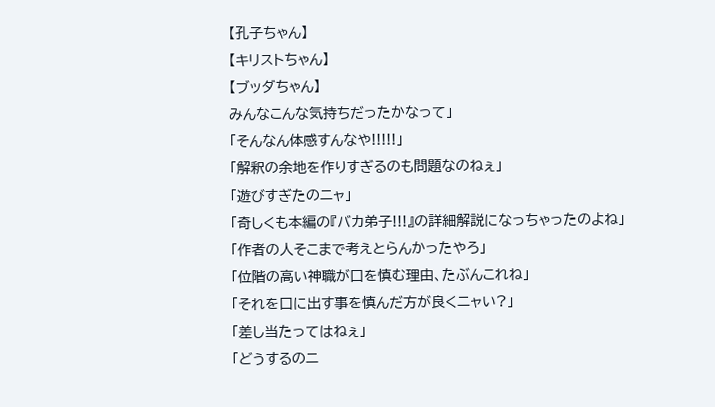【孔子ちゃん】
【キリストちゃん】
【ブッダちゃん】
みんなこんな気持ちだったかなって」
「そんなん体感すんなや!!!!!」
「解釈の余地を作りすぎるのも問題なのねぇ」
「遊びすぎたのニャ」
「奇しくも本編の『バカ弟子!!!』の詳細解説になっちゃったのよね」
「作者の人そこまで考えとらんかったやろ」
「位階の高い神職が口を慎む理由、たぶんこれね」
「それを口に出す事を慎んだ方が良くニャい?」
「差し当たってはねぇ」
「どうするのニ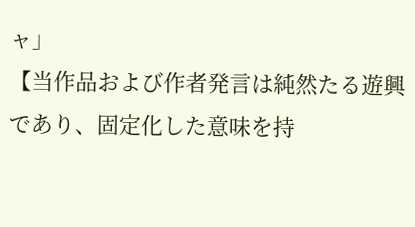ャ」
【当作品および作者発言は純然たる遊興であり、固定化した意味を持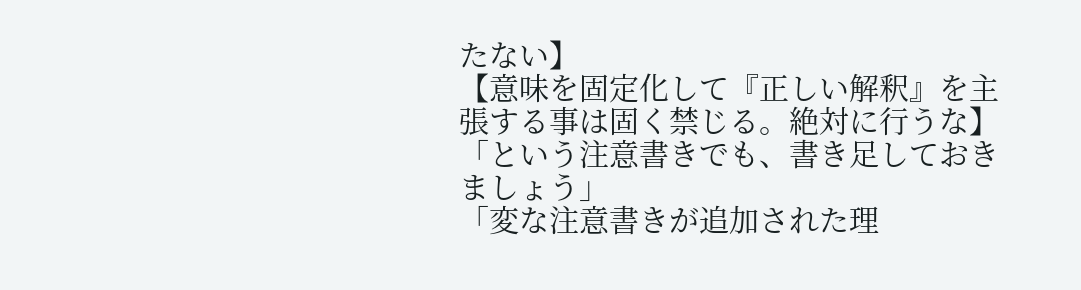たない】
【意味を固定化して『正しい解釈』を主張する事は固く禁じる。絶対に行うな】
「という注意書きでも、書き足しておきましょう」
「変な注意書きが追加された理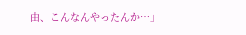由、こんなんやったんか…」